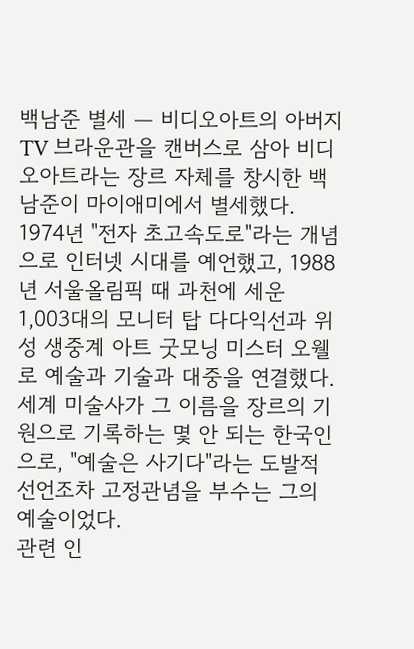백남준 별세 — 비디오아트의 아버지
TV 브라운관을 캔버스로 삼아 비디오아트라는 장르 자체를 창시한 백남준이 마이애미에서 별세했다. 1974년 "전자 초고속도로"라는 개념으로 인터넷 시대를 예언했고, 1988년 서울올림픽 때 과천에 세운 1,003대의 모니터 탑 다다익선과 위성 생중계 아트 굿모닝 미스터 오웰로 예술과 기술과 대중을 연결했다. 세계 미술사가 그 이름을 장르의 기원으로 기록하는 몇 안 되는 한국인으로, "예술은 사기다"라는 도발적 선언조차 고정관념을 부수는 그의 예술이었다.
관련 인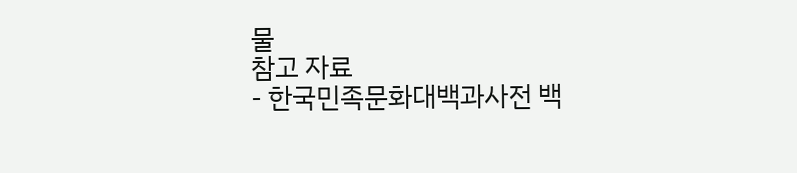물
참고 자료
- 한국민족문화대백과사전 백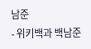남준
- 위키백과 백남준